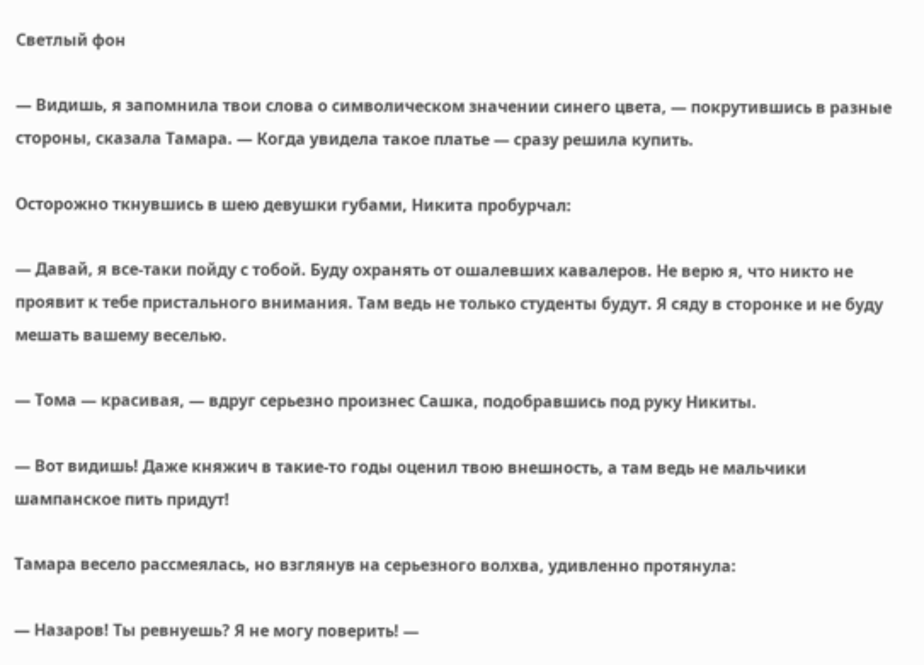Светлый фон

— Видишь, я запомнила твои слова о символическом значении синего цвета, — покрутившись в разные стороны, сказала Тамара. — Когда увидела такое платье — сразу решила купить.

Осторожно ткнувшись в шею девушки губами, Никита пробурчал:

— Давай, я все-таки пойду с тобой. Буду охранять от ошалевших кавалеров. Не верю я, что никто не проявит к тебе пристального внимания. Там ведь не только студенты будут. Я сяду в сторонке и не буду мешать вашему веселью.

— Тома — красивая, — вдруг серьезно произнес Сашка, подобравшись под руку Никиты.

— Вот видишь! Даже княжич в такие-то годы оценил твою внешность, а там ведь не мальчики шампанское пить придут!

Тамара весело рассмеялась, но взглянув на серьезного волхва, удивленно протянула:

— Назаров! Ты ревнуешь? Я не могу поверить! —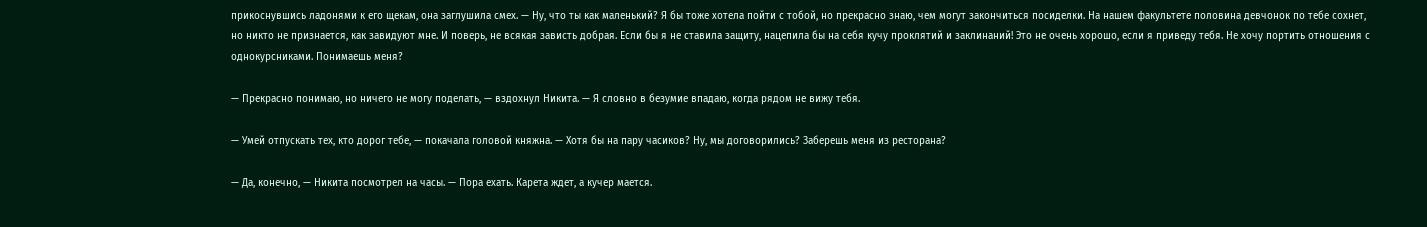прикоснувшись ладонями к его щекам, она заглушила смех. — Ну, что ты как маленький? Я бы тоже хотела пойти с тобой, но прекрасно знаю, чем могут закончиться посиделки. На нашем факультете половина девчонок по тебе сохнет, но никто не признается, как завидуют мне. И поверь, не всякая зависть добрая. Если бы я не ставила защиту, нацепила бы на себя кучу проклятий и заклинаний! Это не очень хорошо, если я приведу тебя. Не хочу портить отношения с однокурсниками. Понимаешь меня?

— Прекрасно понимаю, но ничего не могу поделать, — вздохнул Никита. — Я словно в безумие впадаю, когда рядом не вижу тебя.

— Умей отпускать тех, кто дорог тебе, — покачала головой княжна. — Хотя бы на пару часиков? Ну, мы договорились? Заберешь меня из ресторана?

— Да, конечно, — Никита посмотрел на часы. — Пора ехать. Карета ждет, а кучер мается.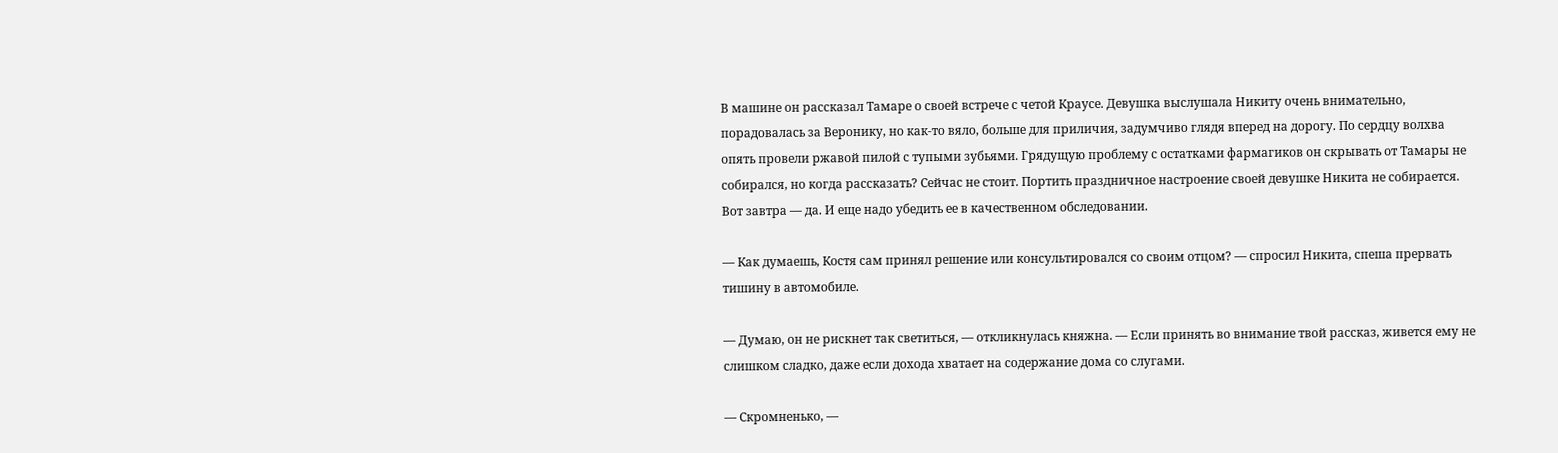В машине он рассказал Тамаре о своей встрече с четой Краусе. Девушка выслушала Никиту очень внимательно, порадовалась за Веронику, но как-то вяло, больше для приличия, задумчиво глядя вперед на дорогу. По сердцу волхва опять провели ржавой пилой с тупыми зубьями. Грядущую проблему с остатками фармагиков он скрывать от Тамары не собирался, но когда рассказать? Сейчас не стоит. Портить праздничное настроение своей девушке Никита не собирается. Вот завтра — да. И еще надо убедить ее в качественном обследовании.

— Как думаешь, Костя сам принял решение или консультировался со своим отцом? — спросил Никита, спеша прервать тишину в автомобиле.

— Думаю, он не рискнет так светиться, — откликнулась княжна. — Если принять во внимание твой рассказ, живется ему не слишком сладко, даже если дохода хватает на содержание дома со слугами.

— Скромненько, —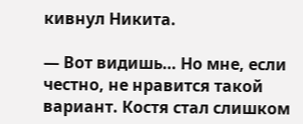кивнул Никита.

— Вот видишь… Но мне, если честно, не нравится такой вариант. Костя стал слишком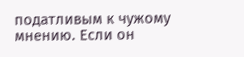податливым к чужому мнению. Если он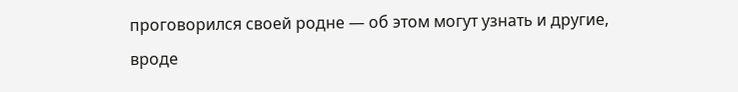проговорился своей родне — об этом могут узнать и другие, вроде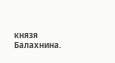князя Балахнина.